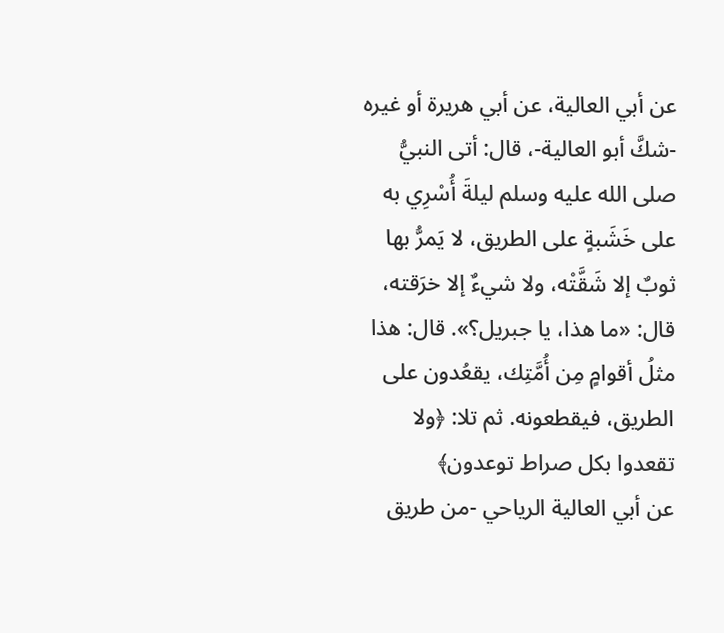عن أبي العالية، عن أبي هريرة أو غيره -شكَّ أبو العالية-، قال: أتى النبيُّ صلى الله عليه وسلم ليلةَ أُسْرِي به على خَشَبةٍ على الطريق، لا يَمرُّ بها ثوبٌ إلا شَقَّتْه، ولا شيءٌ إلا خرَقته، قال: «ما هذا، يا جبريل؟». قال: هذا مثلُ أقوامٍ مِن أُمَّتِك، يقعُدون على الطريق، فيقطعونه. ثم تلا: ﴿ولا تقعدوا بكل صراط توعدون﴾
عن أبي العالية الرياحي -من طريق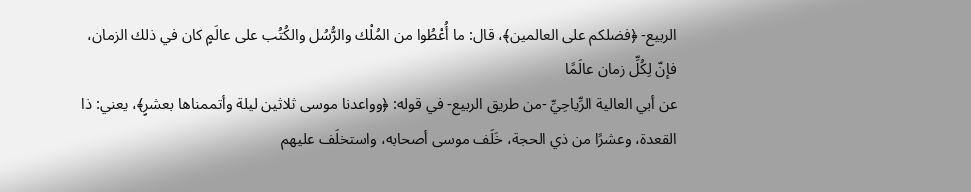الربيع- ﴿فضلكم على العالمين﴾، قال: ما أُعْطُوا من المُلْك والرُّسُل والكُتُب على عالَمٍ كان في ذلك الزمان، فإنّ لِكُلِّ زمان عالَمًا
عن أبي العالية الرِّياحِيِّ -من طريق الربيع- في قوله: ﴿وواعدنا موسى ثلاثين ليلة وأتممناها بعشرٍ﴾، يعني: ذا القعدة، وعشرًا من ذي الحجة، خَلَف موسى أصحابه، واستخلَف عليهم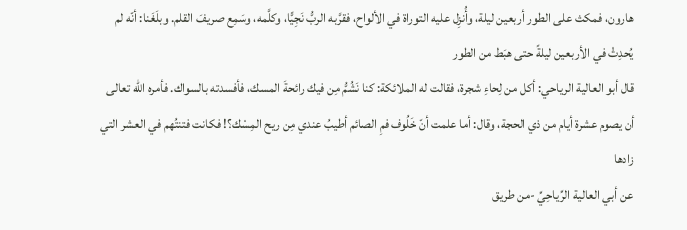هارون، فمكث على الطور أربعين ليلة، وأُنزِل عليه التوراة في الألواح، فقرَّبه الربُّ نَجِيًّا، وكلَّمه، وسَمِع صريفَ القلم. وبلَغَنا: أنّه لم يُحدِثْ في الأربعين ليلةً حتى هبَط من الطور
قال أبو العالية الرياحي: أكل من لِحاءِ شجرة، فقالت له الملائكة: كنا نَشُمُّ مِن فيك رائحةَ المسك، فأفسدته بالسواك. فأمره الله تعالى أن يصوم عشرة أيام من ذي الحجة، وقال: أما علمت أنّ خَلُوف فمِ الصائم أطيبُ عندي مِن ريح المِسْك؟! فكانت فتنتُهم في العشر التي زادها
عن أبي العالية الرِّياحِيِّ -من طريق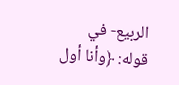الربيع- في قوله: ﴿وأنا أول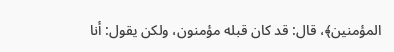المؤمنين﴾، قال: قد كان قبله مؤمنون، ولكن يقول: أنا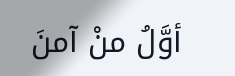أوَّلُ منْ آمنَ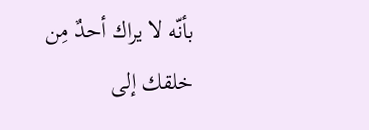بأنّه لا يراك أحدٌ مِن خلقك إلى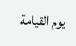يوم القيامة